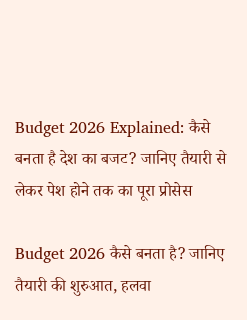Budget 2026 Explained: कैसे बनता है देश का बजट? जानिए तैयारी से लेकर पेश होने तक का पूरा प्रोसेस

Budget 2026 कैसे बनता है? जानिए तैयारी की शुरुआत, हलवा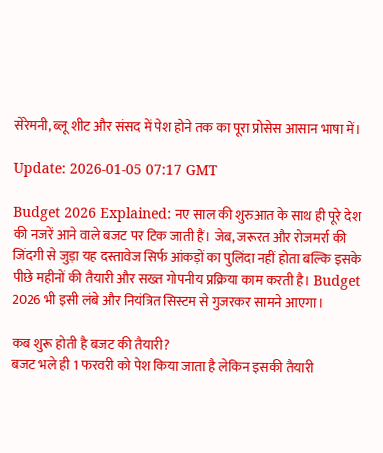सेरेमनी, ब्लू शीट और संसद में पेश होने तक का पूरा प्रोसेस आसान भाषा में।

Update: 2026-01-05 07:17 GMT

Budget 2026 Explained: नए साल की शुरुआत के साथ ही पूरे देश की नजरें आने वाले बजट पर टिक जाती हैं। जेब, जरूरत और रोजमर्रा की जिंदगी से जुड़ा यह दस्तावेज सिर्फ आंकड़ों का पुलिंदा नहीं होता बल्कि इसके पीछे महीनों की तैयारी और सख्त गोपनीय प्रक्रिया काम करती है। Budget 2026 भी इसी लंबे और नियंत्रित सिस्टम से गुजरकर सामने आएगा।

कब शुरू होती है बजट की तैयारी?
बजट भले ही 1 फरवरी को पेश किया जाता है लेकिन इसकी तैयारी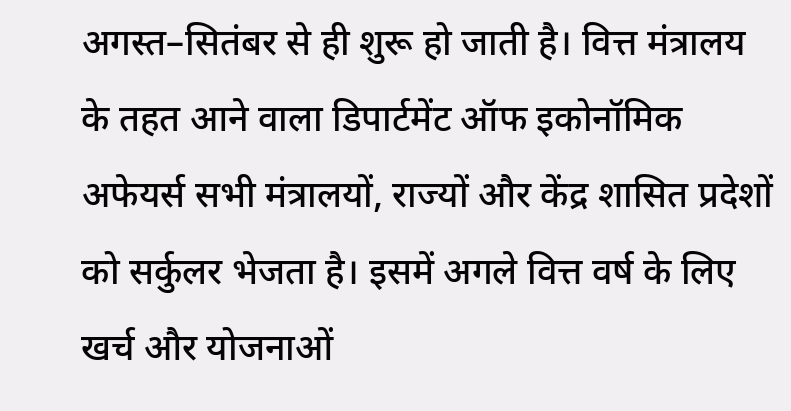अगस्त–सितंबर से ही शुरू हो जाती है। वित्त मंत्रालय के तहत आने वाला डिपार्टमेंट ऑफ इकोनॉमिक अफेयर्स सभी मंत्रालयों, राज्यों और केंद्र शासित प्रदेशों को सर्कुलर भेजता है। इसमें अगले वित्त वर्ष के लिए खर्च और योजनाओं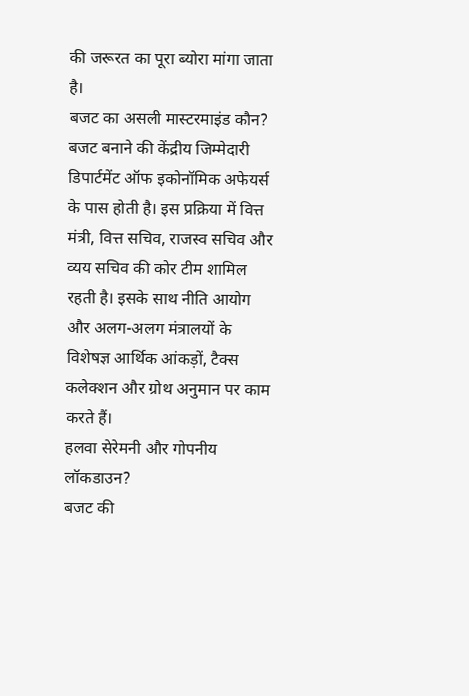की जरूरत का पूरा ब्योरा मांगा जाता है।
बजट का असली मास्टरमाइंड कौन?
बजट बनाने की केंद्रीय जिम्मेदारी डिपार्टमेंट ऑफ इकोनॉमिक अफेयर्स के पास होती है। इस प्रक्रिया में वित्त मंत्री, वित्त सचिव, राजस्व सचिव और व्यय सचिव की कोर टीम शामिल रहती है। इसके साथ नीति आयोग और अलग-अलग मंत्रालयों के विशेषज्ञ आर्थिक आंकड़ों, टैक्स कलेक्शन और ग्रोथ अनुमान पर काम करते हैं।
हलवा सेरेमनी और गोपनीय लॉकडाउन?
बजट की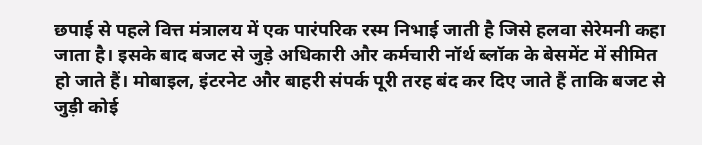छपाई से पहले वित्त मंत्रालय में एक पारंपरिक रस्म निभाई जाती है जिसे हलवा सेरेमनी कहा जाता है। इसके बाद बजट से जुड़े अधिकारी और कर्मचारी नॉर्थ ब्लॉक के बेसमेंट में सीमित हो जाते हैं। मोबाइल, इंटरनेट और बाहरी संपर्क पूरी तरह बंद कर दिए जाते हैं ताकि बजट से जुड़ी कोई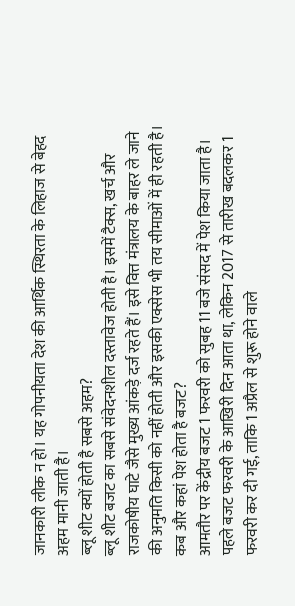जानकारी लीक न हो। यह गोपनीयता देश की आर्थिक स्थिरता के लिहाज से बेहद अहम मानी जाती है।
ब्लू शीट क्यों होती है सबसे अहम?
ब्लू शीट बजट का सबसे संवेदनशील दस्तावेज होती है। इसमें टैक्स, खर्च और राजकोषीय घाटे जैसे मुख्य आंकड़े दर्ज रहते हैं। इसे वित्त मंत्रालय के बाहर ले जाने की अनुमति किसी को नहीं होती और इसकी एक्सेस भी तय सीमाओं में ही रहती है।
कब और कहां पेश होता है बजट?
आमतौर पर केंद्रीय बजट 1 फरवरी को सुबह 11 बजे संसद में पेश किया जाता है। पहले बजट फरवरी के आखिरी दिन आता था, लेकिन 2017 से तारीख बदलकर 1 फरवरी कर दी गई, ताकि 1 अप्रैल से शुरू होने वाले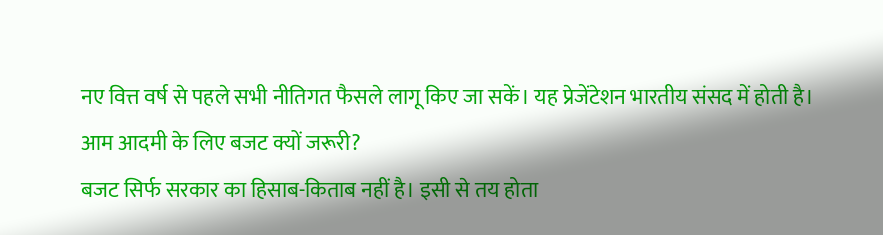नए वित्त वर्ष से पहले सभी नीतिगत फैसले लागू किए जा सकें। यह प्रेजेंटेशन भारतीय संसद में होती है।
आम आदमी के लिए बजट क्यों जरूरी?
बजट सिर्फ सरकार का हिसाब-किताब नहीं है। इसी से तय होता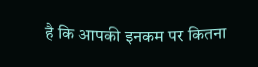है कि आपकी इनकम पर कितना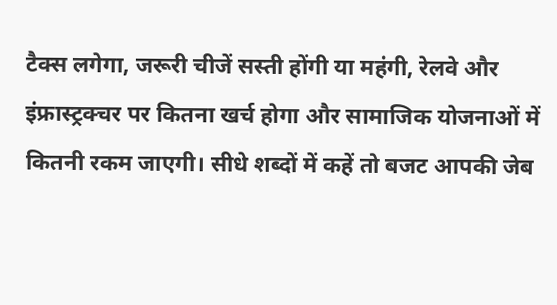टैक्स लगेगा, जरूरी चीजें सस्ती होंगी या महंगी, रेलवे और इंफ्रास्ट्रक्चर पर कितना खर्च होगा और सामाजिक योजनाओं में कितनी रकम जाएगी। सीधे शब्दों में कहें तो बजट आपकी जेब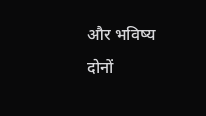और भविष्य दोनों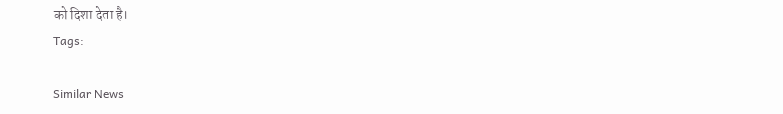को दिशा देता है।
Tags:

Similar News